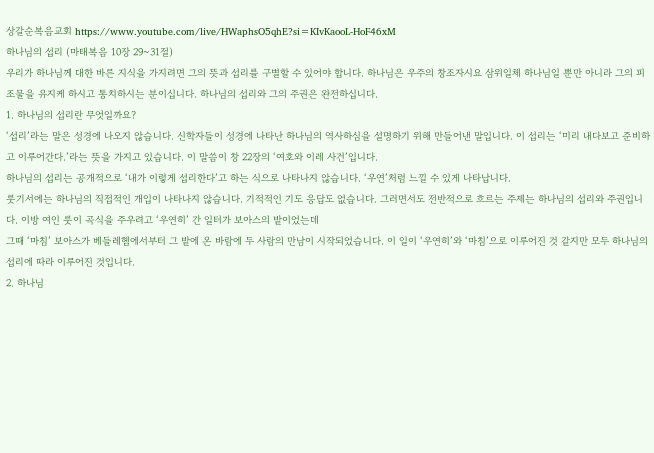상갈순복음교회 https://www.youtube.com/live/HWaphsO5qhE?si=KIvKaooL-HoF46xM
하나님의 섭리 (마태복음 10장 29~31절)
우리가 하나님께 대한 바른 지식을 가지려면 그의 뜻과 섭리를 구별할 수 있어야 합니다. 하나님은 우주의 창조자시요 삼위일체 하나님일 뿐만 아니라 그의 피조물을 유지케 하시고 통치하시는 분이십니다. 하나님의 섭리와 그의 주권은 완전하십니다.
1. 하나님의 섭리란 무엇일까요?
‘섭리’라는 말은 성경에 나오지 않습니다. 신학자들이 성경에 나타난 하나님의 역사하심을 설명하기 위해 만들어낸 말입니다. 이 섭리는 ‘미리 내다보고 준비하고 이루어간다.’라는 뜻을 가지고 있습니다. 이 말씀이 창 22장의 ‘여호와 이레 사건’입니다.
하나님의 섭리는 공개적으로 ‘내가 이렇게 섭리한다’고 하는 식으로 나타나지 않습니다. ‘우연’처럼 느낄 수 있게 나타납니다.
룻기서에는 하나님의 직접적인 개입이 나타나지 않습니다. 기적적인 기도 응답도 없습니다. 그러면서도 전반적으로 흐르는 주제는 하나님의 섭리와 주권입니다. 이방 여인 룻이 곡식을 주우려고 ‘우연히’ 간 일터가 보아스의 밭이었는데
그때 ‘마침’ 보아스가 베들레헴에서부터 그 밭에 온 바람에 두 사람의 만남이 시작되었습니다. 이 일이 ‘우연히’와 ‘마침’으로 이루어진 것 같지만 모두 하나님의 섭리에 따라 이루어진 것입니다.
2. 하나님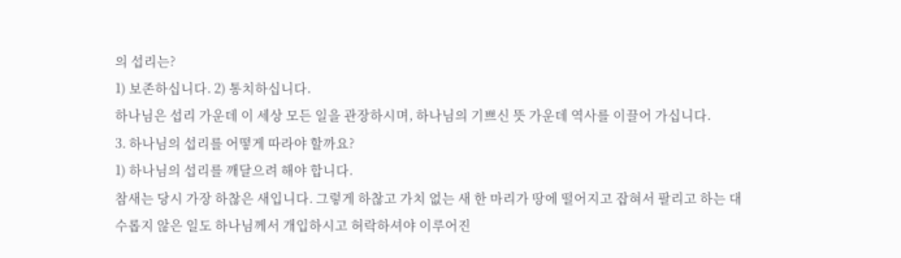의 섭리는?
1) 보존하십니다. 2) 통치하십니다.
하나님은 섭리 가운데 이 세상 모든 일을 관장하시며, 하나님의 기쁘신 뜻 가운데 역사를 이끌어 가십니다.
3. 하나님의 섭리를 어떻게 따라야 할까요?
1) 하나님의 섭리를 깨달으려 해야 합니다.
참새는 당시 가장 하찮은 새입니다. 그렇게 하찮고 가치 없는 새 한 마리가 땅에 떨어지고 잡혀서 팔리고 하는 대수롭지 않은 일도 하나님께서 개입하시고 허락하셔야 이루어진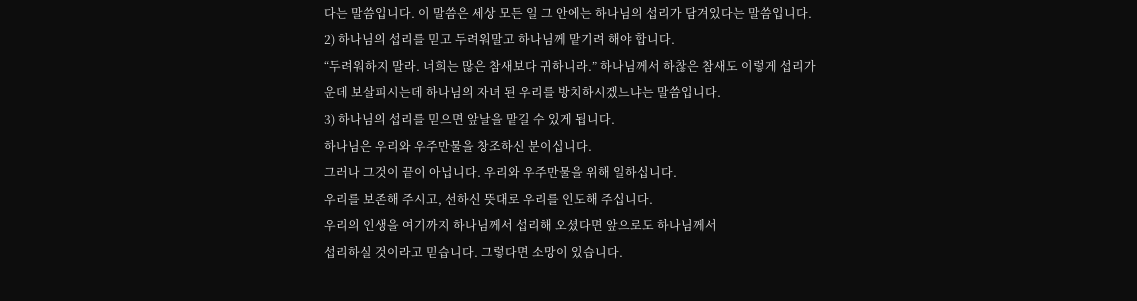다는 말씀입니다. 이 말씀은 세상 모든 일 그 안에는 하나님의 섭리가 담겨있다는 말씀입니다.
2) 하나님의 섭리를 믿고 두려워말고 하나님께 맡기려 해야 합니다.
“두려워하지 말라. 너희는 많은 참새보다 귀하니라.” 하나님께서 하찮은 참새도 이렇게 섭리가운데 보살피시는데 하나님의 자녀 된 우리를 방치하시겠느냐는 말씀입니다.
3) 하나님의 섭리를 믿으면 앞날을 맡길 수 있게 됩니다.
하나님은 우리와 우주만물을 창조하신 분이십니다.
그러나 그것이 끝이 아닙니다. 우리와 우주만물을 위해 일하십니다.
우리를 보존해 주시고, 선하신 뜻대로 우리를 인도해 주십니다.
우리의 인생을 여기까지 하나님께서 섭리해 오셨다면 앞으로도 하나님께서
섭리하실 것이라고 믿습니다. 그렇다면 소망이 있습니다.